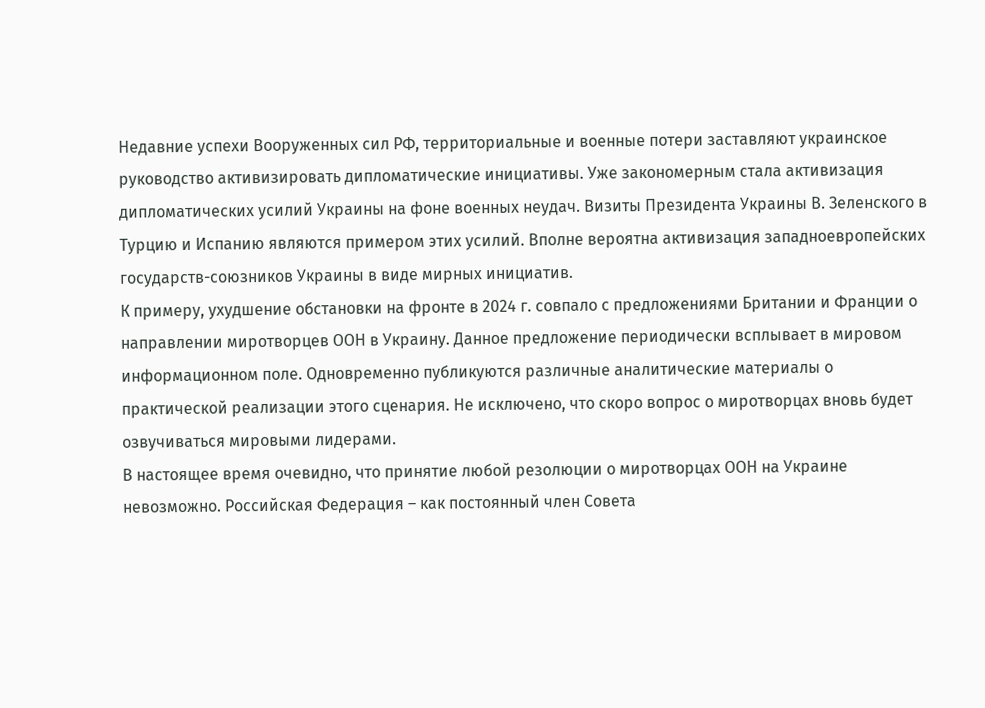Недавние успехи Вооруженных сил РФ, территориальные и военные потери заставляют украинское руководство активизировать дипломатические инициативы. Уже закономерным стала активизация дипломатических усилий Украины на фоне военных неудач. Визиты Президента Украины В. Зеленского в Турцию и Испанию являются примером этих усилий. Вполне вероятна активизация западноевропейских государств-союзников Украины в виде мирных инициатив.
К примеру, ухудшение обстановки на фронте в 2024 г. совпало с предложениями Британии и Франции о направлении миротворцев ООН в Украину. Данное предложение периодически всплывает в мировом информационном поле. Одновременно публикуются различные аналитические материалы о практической реализации этого сценария. Не исключено, что скоро вопрос о миротворцах вновь будет озвучиваться мировыми лидерами.
В настоящее время очевидно, что принятие любой резолюции о миротворцах ООН на Украине невозможно. Российская Федерация – как постоянный член Совета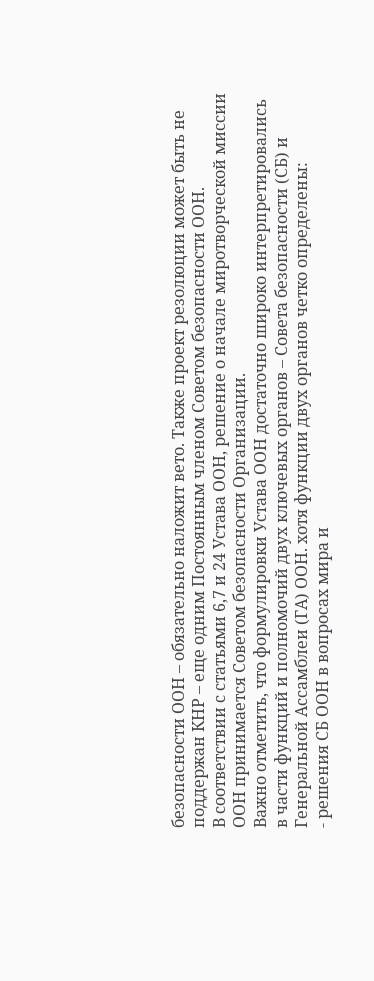безопасности ООН – обязательно наложит вето. Также проект резолюции может быть не поддержан КНР – еще одним Постоянным членом Советом безопасности ООН.
В соответствии с статьями 6,7 и 24 Устава ООН, решение о начале миротворческой миссии ООН принимается Советом безопасности Организации.
Важно отметить, что формулировки Устава ООН достаточно широко интерпретировались в части функций и полномочий двух ключевых органов – Совета безопасности (СБ) и Генеральной Ассамблеи (ГА) ООН. хотя функции двух органов четко определены:
- решения СБ ООН в вопросах мира и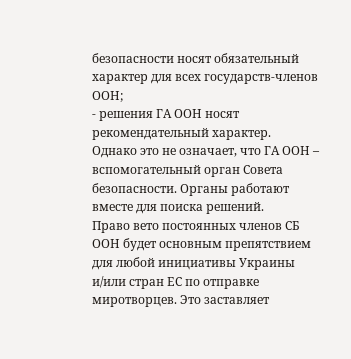безопасности носят обязательный характер для всех государств-членов ООН;
- решения ГА ООН носят рекомендательный характер.
Однако это не означает, что ГА ООН – вспомогательный орган Совета безопасности. Органы работают вместе для поиска решений.
Право вето постоянных членов СБ ООН будет основным препятствием для любой инициативы Украины и/или стран ЕС по отправке миротворцев. Это заставляет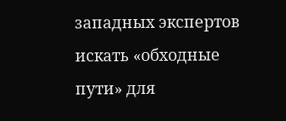западных экспертов искать «обходные пути» для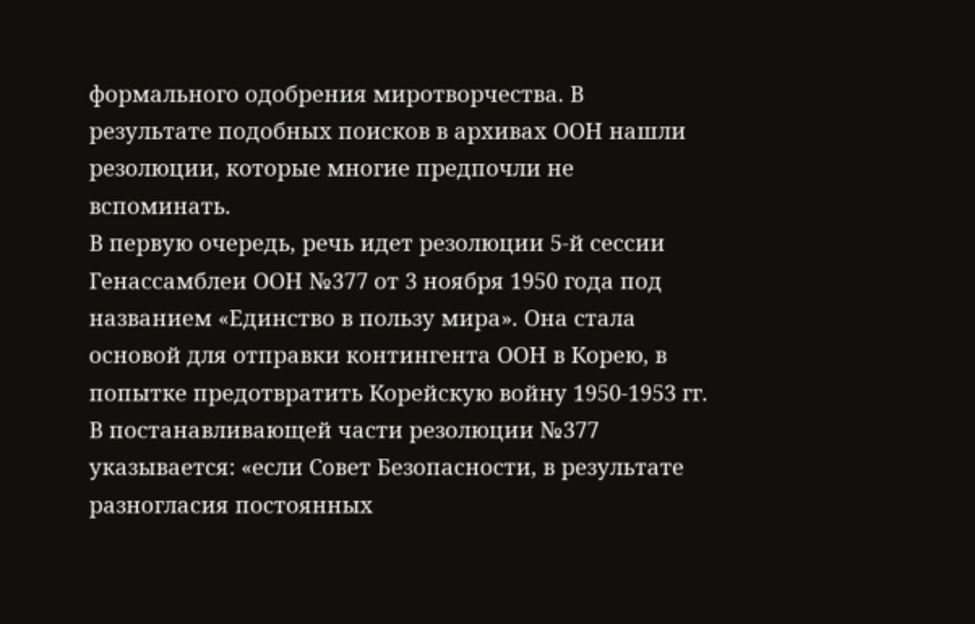формального одобрения миротворчества. В результате подобных поисков в архивах ООН нашли резолюции, которые многие предпочли не вспоминать.
В первую очередь, речь идет резолюции 5-й сессии Генассамблеи ООН №377 от 3 ноября 1950 года под названием «Единство в пользу мира». Она стала основой для отправки контингента ООН в Корею, в попытке предотвратить Корейскую войну 1950-1953 гг.
В постанавливающей части резолюции №377 указывается: «если Совет Безопасности, в результате разногласия постоянных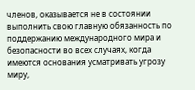членов, оказывается не в состоянии выполнить свою главную обязанность по поддержанию международного мира и безопасности во всех случаях, когда имеются основания усматривать угрозу миру,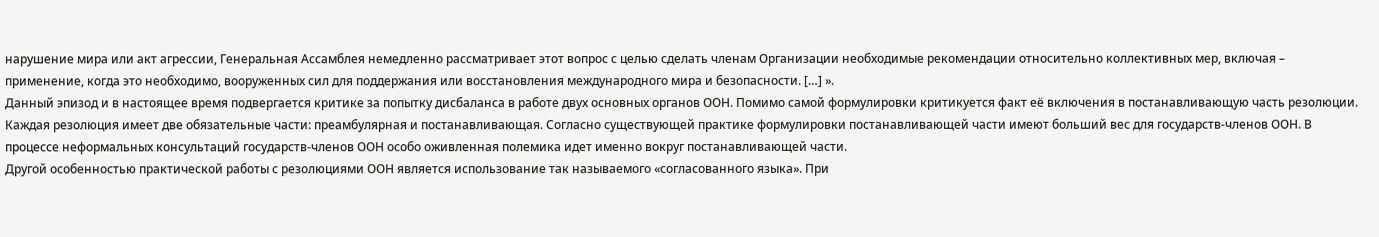нарушение мира или акт агрессии, Генеральная Ассамблея немедленно рассматривает этот вопрос с целью сделать членам Организации необходимые рекомендации относительно коллективных мер, включая – применение, когда это необходимо, вооруженных сил для поддержания или восстановления международного мира и безопасности. […] ».
Данный эпизод и в настоящее время подвергается критике за попытку дисбаланса в работе двух основных органов ООН. Помимо самой формулировки критикуется факт её включения в постанавливающую часть резолюции.
Каждая резолюция имеет две обязательные части: преамбулярная и постанавливающая. Согласно существующей практике формулировки постанавливающей части имеют больший вес для государств-членов ООН. В процессе неформальных консультаций государств-членов ООН особо оживленная полемика идет именно вокруг постанавливающей части.
Другой особенностью практической работы с резолюциями ООН является использование так называемого «согласованного языка». При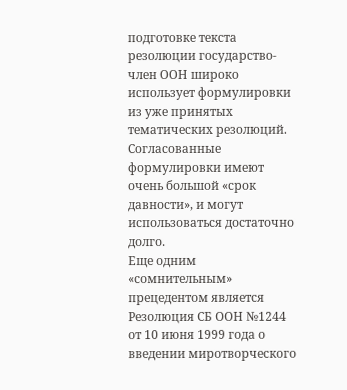подготовке текста резолюции государство-член ООН широко использует формулировки из уже принятых тематических резолюций. Согласованные формулировки имеют очень большой «срок давности», и могут использоваться достаточно долго.
Еще одним «сомнительным» прецедентом является Резолюция СБ ООН №1244 от 10 июня 1999 года о введении миротворческого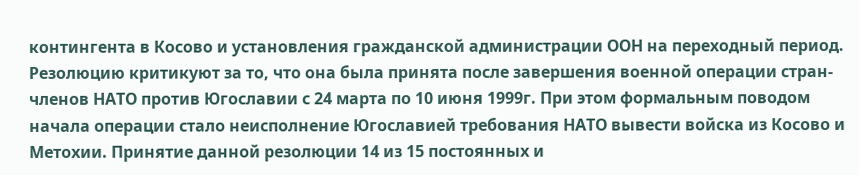контингента в Косово и установления гражданской администрации ООН на переходный период. Резолюцию критикуют за то, что она была принята после завершения военной операции стран-членов НАТО против Югославии с 24 марта по 10 июня 1999г. При этом формальным поводом начала операции стало неисполнение Югославией требования НАТО вывести войска из Косово и Метохии. Принятие данной резолюции 14 из 15 постоянных и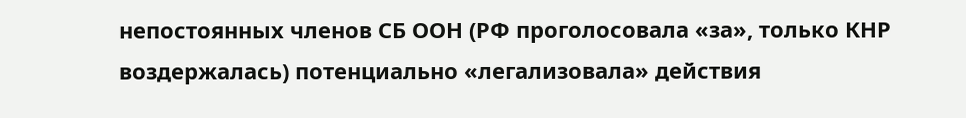непостоянных членов СБ ООН (РФ проголосовала «за», только КНР воздержалась) потенциально «легализовала» действия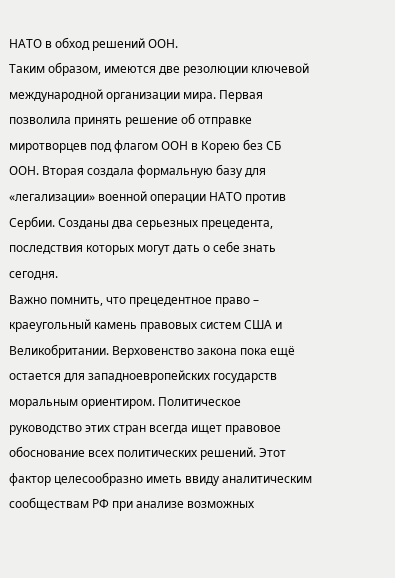НАТО в обход решений ООН.
Таким образом, имеются две резолюции ключевой международной организации мира. Первая позволила принять решение об отправке миротворцев под флагом ООН в Корею без СБ ООН. Вторая создала формальную базу для «легализации» военной операции НАТО против Сербии. Созданы два серьезных прецедента, последствия которых могут дать о себе знать сегодня.
Важно помнить, что прецедентное право – краеугольный камень правовых систем США и Великобритании. Верховенство закона пока ещё остается для западноевропейских государств моральным ориентиром. Политическое руководство этих стран всегда ищет правовое обоснование всех политических решений. Этот фактор целесообразно иметь ввиду аналитическим сообществам РФ при анализе возможных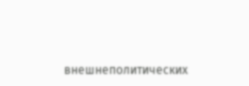внешнеполитических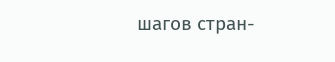шагов стран-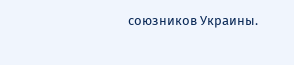союзников Украины.